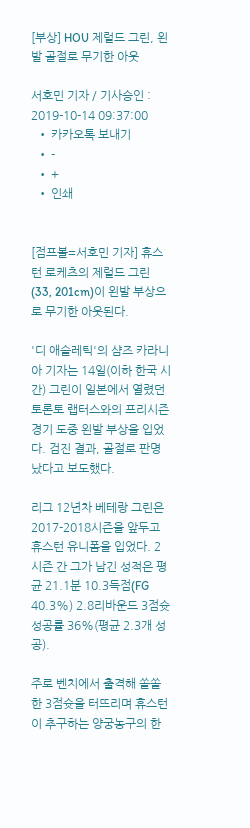[부상] HOU 제럴드 그린, 왼발 골절로 무기한 아웃

서호민 기자 / 기사승인 : 2019-10-14 09:37:00
  • 카카오톡 보내기
  • -
  • +
  • 인쇄


[점프볼=서호민 기자] 휴스턴 로케츠의 제럴드 그린(33, 201cm)이 왼발 부상으로 무기한 아웃된다.

'디 애슬레틱'의 샴즈 카라니아 기자는 14일(이하 한국 시간) 그린이 일본에서 열렸던 토론토 랩터스와의 프리시즌 경기 도중 왼발 부상을 입었다. 검진 결과, 골절로 판명났다고 보도했다.

리그 12년차 베테랑 그린은 2017-2018시즌을 앞두고 휴스턴 유니폼을 입었다. 2시즌 간 그가 남긴 성적은 평균 21.1분 10.3득점(FG 40.3%) 2.8리바운드 3점슛 성공률 36%(평균 2.3개 성공).

주로 벤치에서 출격해 쏠쏠한 3점슛을 터뜨리며 휴스턴이 추구하는 양궁농구의 한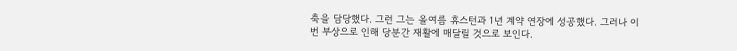축을 담당했다. 그런 그는 올여름 휴스턴과 1년 계약 연장에 성공했다. 그러나 이번 부상으로 인해 당분간 재활에 매달릴 것으로 보인다.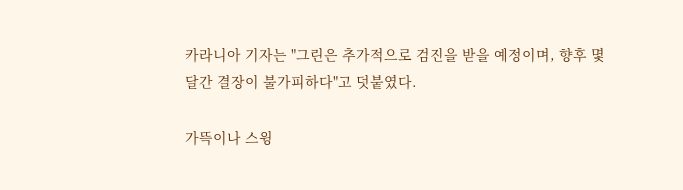카라니아 기자는 "그린은 추가적으로 검진을 받을 예정이며, 향후 몇 달간 결장이 불가피하다"고 덧붙였다.

가뜩이나 스윙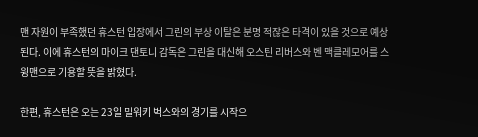맨 자원이 부족했던 휴스턴 입장에서 그린의 부상 이탈은 분명 적잖은 타격이 있을 것으로 예상된다. 이에 휴스턴의 마이크 댄토니 감독은 그린을 대신해 오스틴 리버스와 벤 맥클레모어를 스윙맨으로 기용할 뜻을 밝혔다.

한편, 휴스턴은 오는 23일 밀워키 벅스와의 경기를 시작으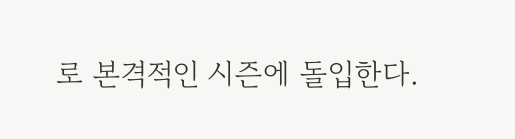로 본격적인 시즌에 돌입한다.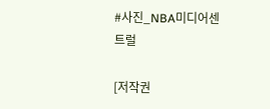#사진_NBA미디어센트럴

[저작권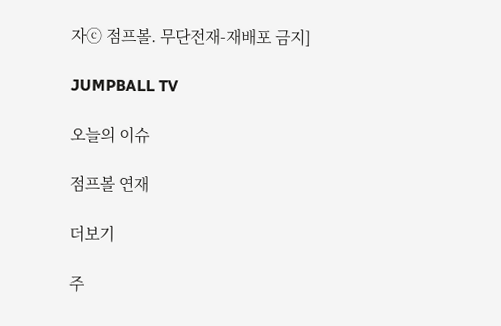자ⓒ 점프볼. 무단전재-재배포 금지]

JUMPBALL TV

오늘의 이슈

점프볼 연재

더보기

주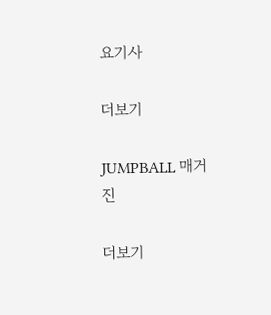요기사

더보기

JUMPBALL 매거진

더보기